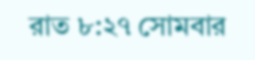রাত ৮:২৭ সোমবার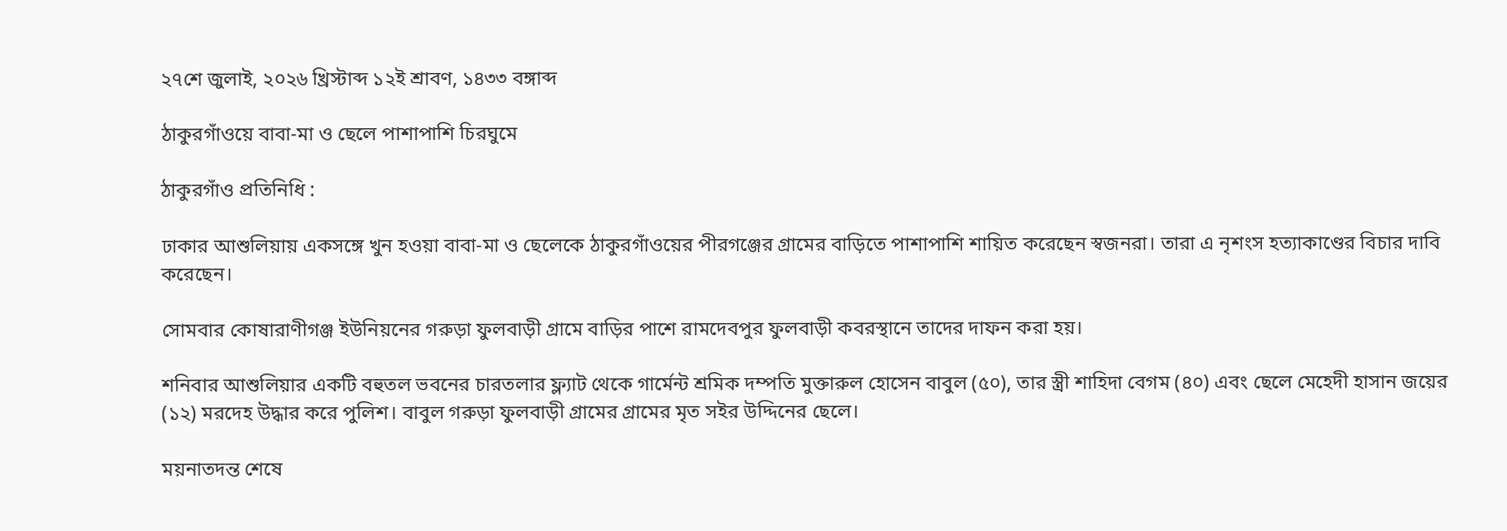২৭শে জুলাই, ২০২৬ খ্রিস্টাব্দ ১২ই শ্রাবণ, ১৪৩৩ বঙ্গাব্দ

ঠাকুরগাঁওয়ে বাবা-মা ও ছেলে পাশাপাশি চিরঘুমে

ঠাকুরগাঁও প্রতিনিধি :

ঢাকার আশুলিয়ায় একসঙ্গে খুন হওয়া বাবা-মা ও ছেলেকে ঠাকুরগাঁওয়ের পীরগঞ্জের গ্রামের বাড়িতে পাশাপাশি শায়িত করেছেন স্বজনরা। তারা এ নৃশংস হত্যাকাণ্ডের বিচার দাবি করেছেন।

সোমবার কোষারাণীগঞ্জ ইউনিয়নের গরুড়া ফুলবাড়ী গ্রামে বাড়ির পাশে রামদেবপুর ফুলবাড়ী কবরস্থানে তাদের দাফন করা হয়।

শনিবার আশুলিয়ার একটি বহুতল ভবনের চারতলার ফ্ল্যাট থেকে গার্মেন্ট শ্রমিক দম্পতি মুক্তারুল হোসেন বাবুল (৫০), তার স্ত্রী শাহিদা বেগম (৪০) এবং ছেলে মেহেদী হাসান জয়ের (১২) মরদেহ উদ্ধার করে পুলিশ। বাবুল গরুড়া ফুলবাড়ী গ্রামের গ্রামের মৃত সইর উদ্দিনের ছেলে।

ময়নাতদন্ত শেষে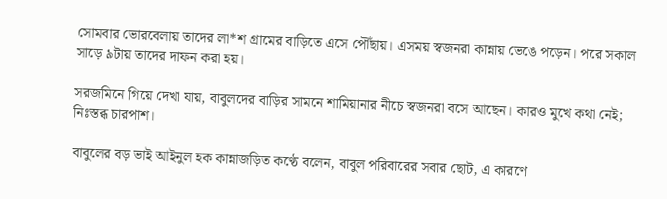সোমবার ভোরবেলায় তাদের লা*শ গ্রামের বাড়িতে এসে পৌঁছায়। এসময় স্বজনরা কান্নায় ভেঙে পড়েন। পরে সকাল সাড়ে ৯টায় তাদের দাফন করা হয়।

সরজমিনে গিয়ে দেখা যায়, বাবুলদের বাড়ির সামনে শামিয়ানার নীচে স্বজনরা বসে আছেন। কারও মুখে কথা নেই; নিঃস্তব্ধ চারপাশ।

বাবুলের বড় ভাই আইনুল হক কান্নাজড়িত কণ্ঠে বলেন, বাবুল পরিবারের সবার ছোট, এ কারণে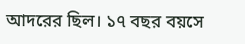আদরের ছিল। ১৭ বছর বয়সে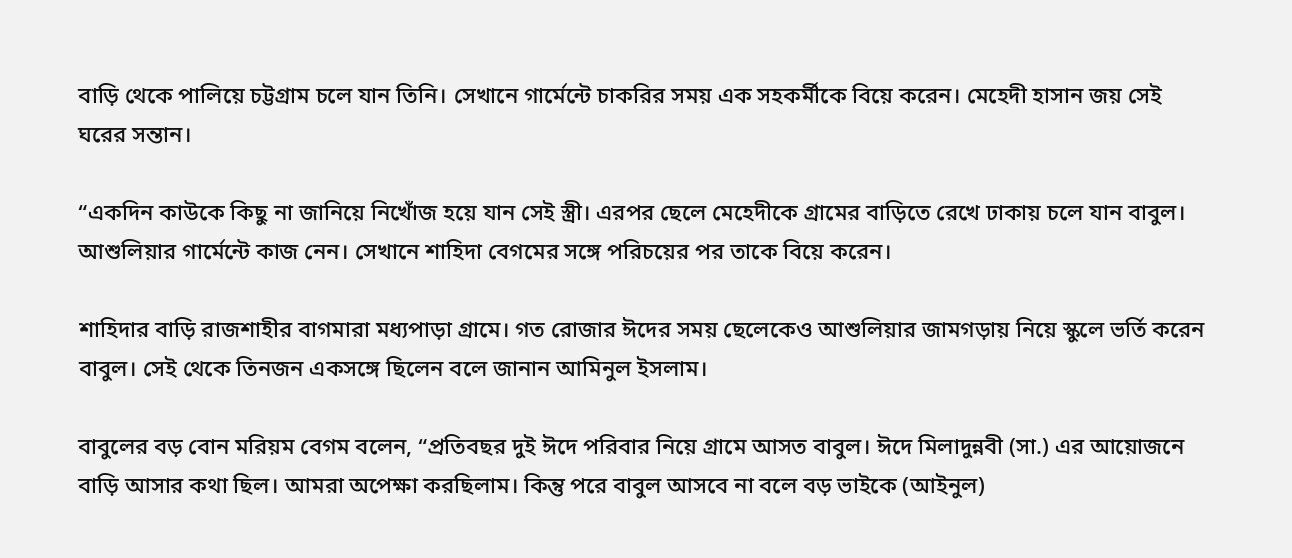বাড়ি থেকে পালিয়ে চট্টগ্রাম চলে যান তিনি। সেখানে গার্মেন্টে চাকরির সময় এক সহকর্মীকে বিয়ে করেন। মেহেদী হাসান জয় সেই ঘরের সন্তান।

“একদিন কাউকে কিছু না জানিয়ে নিখোঁজ হয়ে যান সেই স্ত্রী। এরপর ছেলে মেহেদীকে গ্রামের বাড়িতে রেখে ঢাকায় চলে যান বাবুল। আশুলিয়ার গার্মেন্টে কাজ নেন। সেখানে শাহিদা বেগমের সঙ্গে পরিচয়ের পর তাকে বিয়ে করেন।

শাহিদার বাড়ি রাজশাহীর বাগমারা মধ্যপাড়া গ্রামে। গত রোজার ঈদের সময় ছেলেকেও আশুলিয়ার জামগড়ায় নিয়ে স্কুলে ভর্তি করেন বাবুল। সেই থেকে তিনজন একসঙ্গে ছিলেন বলে জানান আমিনুল ইসলাম।

বাবুলের বড় বোন মরিয়ম বেগম বলেন, “প্রতিবছর দুই ঈদে পরিবার নিয়ে গ্রামে আসত বাবুল। ঈদে মিলাদুন্নবী (সা.) এর আয়োজনে বাড়ি আসার কথা ছিল। আমরা অপেক্ষা করছিলাম। কিন্তু পরে বাবুল আসবে না বলে বড় ভাইকে (আইনুল)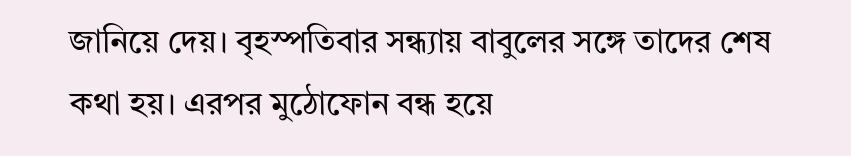জানিয়ে দেয়। বৃহস্পতিবার সন্ধ্যায় বাবুলের সঙ্গে তাদের শেষ কথা হয়। এরপর মুঠোফোন বন্ধ হয়ে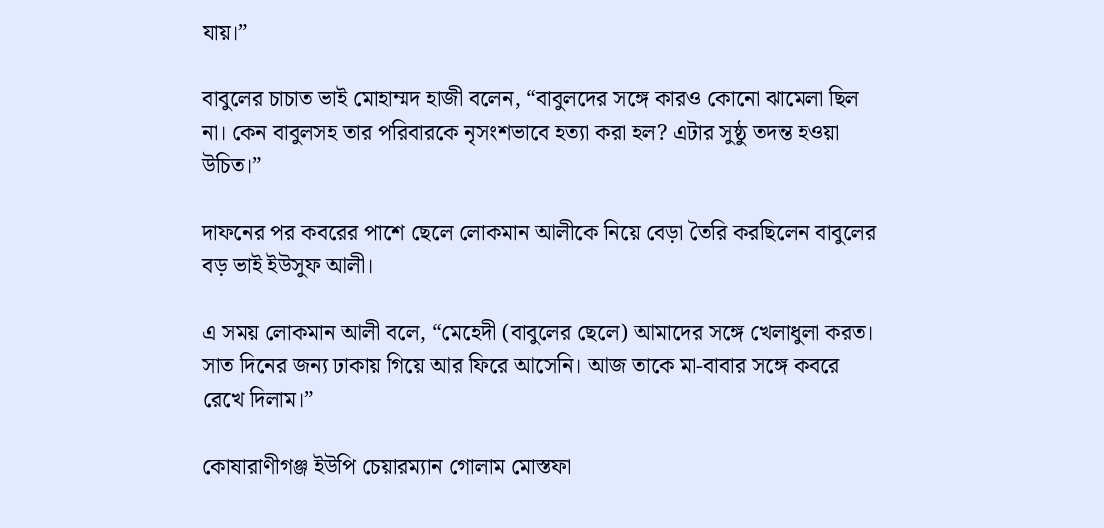যায়।”

বাবুলের চাচাত ভাই মোহাম্মদ হাজী বলেন, “বাবুলদের সঙ্গে কারও কোনো ঝামেলা ছিল না। কেন বাবুলসহ তার পরিবারকে নৃসংশভাবে হত্যা করা হল? এটার সুষ্ঠু তদন্ত হওয়া উচিত।”

দাফনের পর কবরের পাশে ছেলে লোকমান আলীকে নিয়ে বেড়া তৈরি করছিলেন বাবুলের বড় ভাই ইউসুফ আলী।

এ সময় লোকমান আলী বলে, “মেহেদী (বাবুলের ছেলে) আমাদের সঙ্গে খেলাধুলা করত। সাত দিনের জন্য ঢাকায় গিয়ে আর ফিরে আসেনি। আজ তাকে মা-বাবার সঙ্গে কবরে রেখে দিলাম।”

কোষারাণীগঞ্জ ইউপি চেয়ারম্যান গোলাম মোস্তফা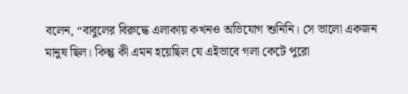বলেন, “বাবুলের বিরুদ্ধে এলাকায় কখনও অভিযোগ শুনিনি। সে ভালো একজন মানুষ ছিল। কিন্তু কী এমন হয়েছিল যে এইভাবে গলা কেটে পুরো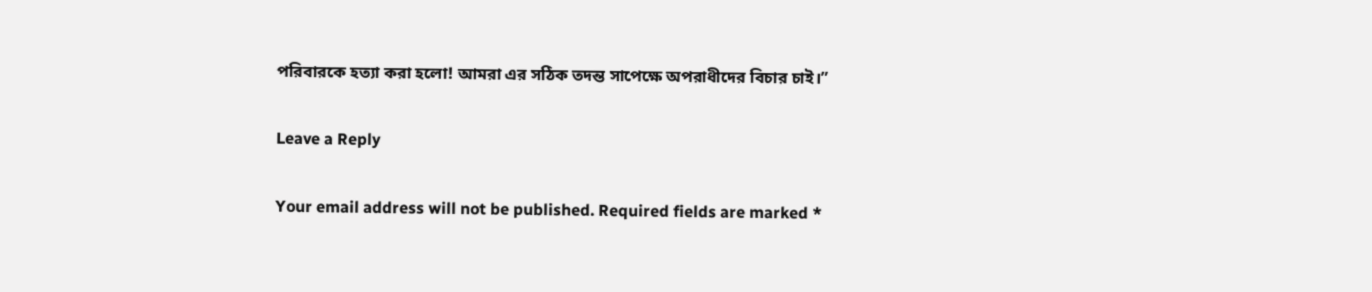পরিবারকে হত্যা করা হলো! আমরা এর সঠিক তদন্ত সাপেক্ষে অপরাধীদের বিচার চাই।”

Leave a Reply

Your email address will not be published. Required fields are marked *